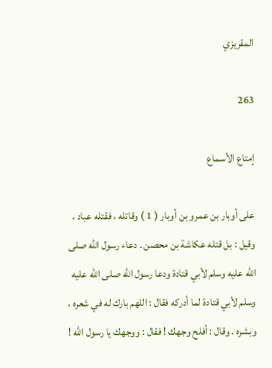المقريزي

263

إمتاع الأسماع

على أوبار بن عمرو بن أوبار ( 1 ) وقاتله ، فقتله عباد ، وقيل : بل قتله عكاشة بن محصن . دعاء رسول الله صلى الله عليه وسلم لأبي قتادة ودعا رسول الله صلى الله عليه وسلم لأبي قتادة لما أدركه فقال : اللهم بارك له في شعره ، وبشره . وقال : أفلح وجهك ! فقال : ووجهك يا رسول الله !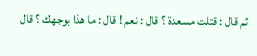ثم قال : قتلت مسعدة ؟ قال : نعم ! قال : ما هذا بوجهك ؟ قال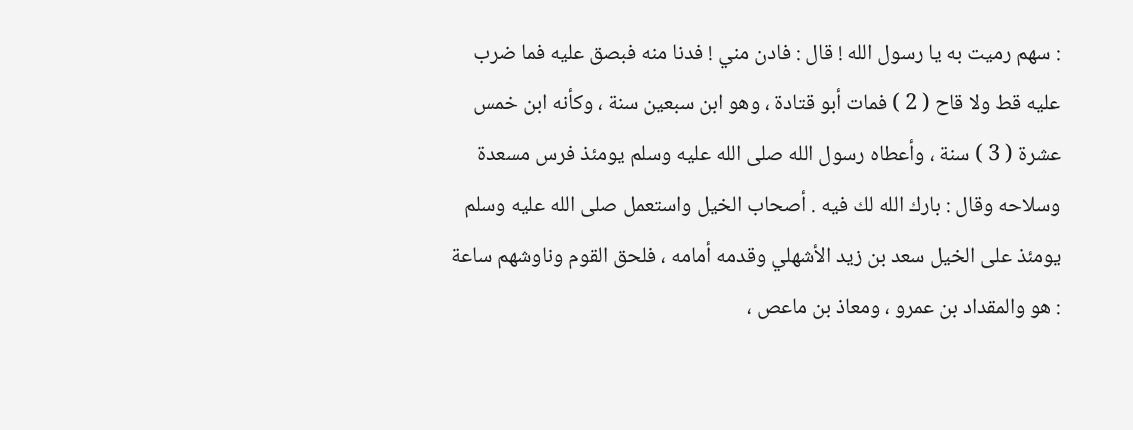: سهم رميت به يا رسول الله ! قال : فادن مني ! فدنا منه فبصق عليه فما ضرب عليه قط ولا قاح ( 2 ) فمات أبو قتادة ، وهو ابن سبعين سنة ، وكأنه ابن خمس عشرة ( 3 ) سنة ، وأعطاه رسول الله صلى الله عليه وسلم يومئذ فرس مسعدة وسلاحه وقال : بارك الله لك فيه . أصحاب الخيل واستعمل صلى الله عليه وسلم يومئذ على الخيل سعد بن زيد الأشهلي وقدمه أمامه ، فلحق القوم وناوشهم ساعة : هو والمقداد بن عمرو ، ومعاذ بن ماعص ،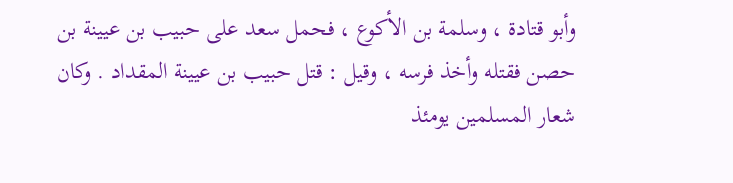وأبو قتادة ، وسلمة بن الأكوع ، فحمل سعد على حبيب بن عيينة بن حصن فقتله وأخذ فرسه ، وقيل : قتل حبيب بن عيينة المقداد . وكان شعار المسلمين يومئذ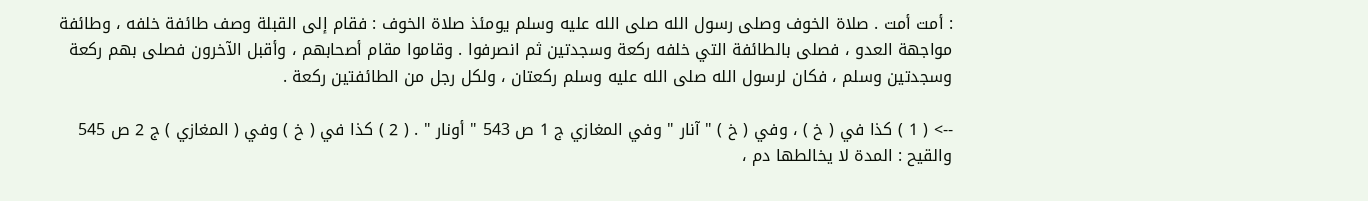: أمت أمت . صلاة الخوف وصلى رسول الله صلى الله عليه وسلم يومئذ صلاة الخوف : فقام إلى القبلة وصف طائفة خلفه ، وطائفة مواجهة العدو ، فصلى بالطائفة التي خلفه ركعة وسجدتين ثم انصرفوا . وقاموا مقام أصحابهم ، وأقبل الآخرون فصلى بهم ركعة وسجدتين وسلم ، فكان لرسول الله صلى الله عليه وسلم ركعتان ، ولكل رجل من الطائفتين ركعة .

--> ( 1 ) كذا في ( خ ) ، وفي ( خ ) " آنار " وفي المغازي ج 1 ص 543 " أونار " . ( 2 ) كذا في ( خ ) وفي ( المغازي ) ج 2 ص 545 والقيح : المدة لا يخالطها دم ،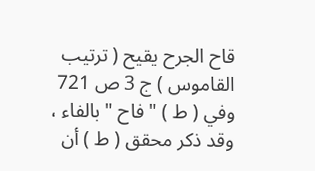قاح الجرح يقيح ( ترتيب القاموس ) ج 3 ص 721 وفي ( ط ) " فاح " بالفاء ، وقد ذكر محقق ( ط ) أن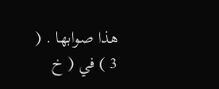هذا صوابها . ( 3 ) في ( خ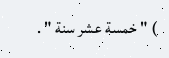) " خمسة عشر سنة " .